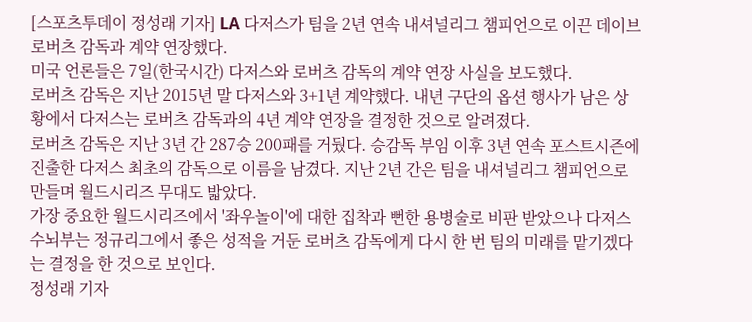[스포츠투데이 정성래 기자] LA 다저스가 팀을 2년 연속 내셔널리그 챔피언으로 이끈 데이브 로버츠 감독과 계약 연장했다.
미국 언론들은 7일(한국시간) 다저스와 로버츠 감독의 계약 연장 사실을 보도했다.
로버츠 감독은 지난 2015년 말 다저스와 3+1년 계약했다. 내년 구단의 옵션 행사가 남은 상황에서 다저스는 로버츠 감독과의 4년 계약 연장을 결정한 것으로 알려졌다.
로버츠 감독은 지난 3년 간 287승 200패를 거뒀다. 승감독 부임 이후 3년 연속 포스트시즌에 진출한 다저스 최초의 감독으로 이름을 남겼다. 지난 2년 간은 팀을 내셔널리그 챔피언으로 만들며 월드시리즈 무대도 밟았다.
가장 중요한 월드시리즈에서 '좌우놀이'에 대한 집착과 뻔한 용병술로 비판 받았으나 다저스 수뇌부는 정규리그에서 좋은 성적을 거둔 로버츠 감독에게 다시 한 번 팀의 미래를 맡기겠다는 결정을 한 것으로 보인다.
정성래 기자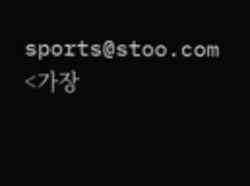sports@stoo.com
<가장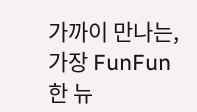가까이 만나는, 가장 FunFun 한 뉴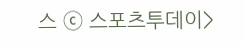스 ⓒ 스포츠투데이>